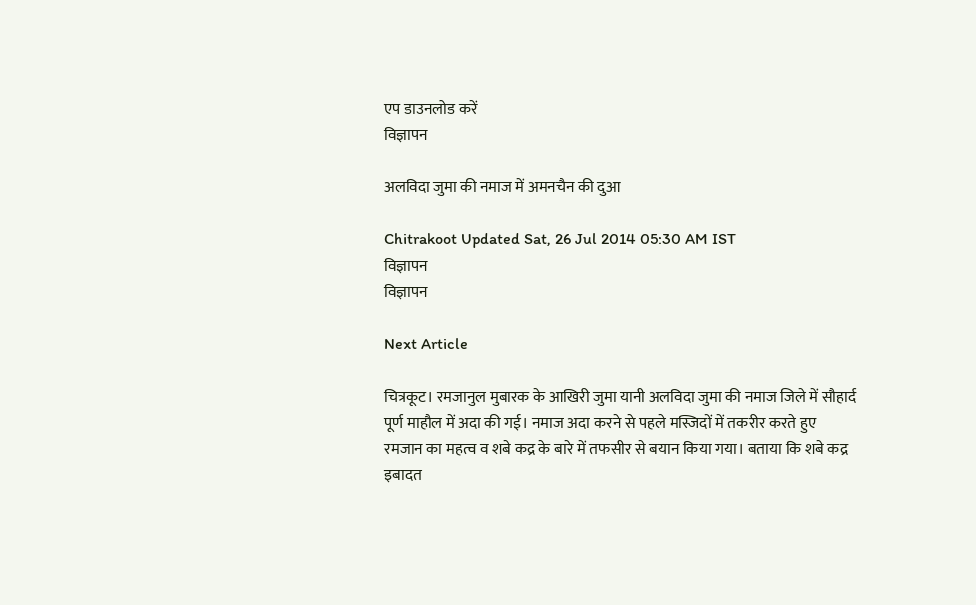एप डाउनलोड करें
विज्ञापन

अलविदा जुमा की नमाज में अमनचैन की दुआ

Chitrakoot Updated Sat, 26 Jul 2014 05:30 AM IST
विज्ञापन
विज्ञापन

Next Article

चित्रकूट। रमजानुल मुबारक के आखिरी जुमा यानी अलविदा जुमा की नमाज जिले में सौहार्द पूर्ण माहौल में अदा की गई। नमाज अदा करने से पहले मस्जिदों में तकरीर करते हुए रमजान का महत्व व शबे कद्र के बारे में तफसीर से बयान किया गया। बताया कि शबे कद्र इबादत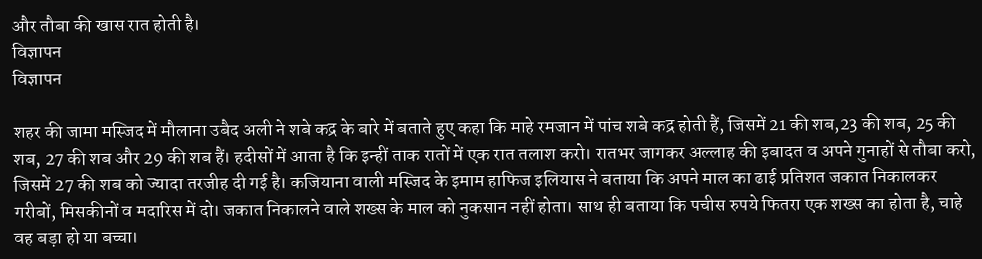और तौबा की खास रात होती है।
विज्ञापन
विज्ञापन

शहर की जामा मस्जिद में मौलाना उबैद अली ने शबे कद्र के बारे में बताते हुए कहा कि माहे रमजान में पांच शबे कद्र होती हैं, जिसमें 21 की शब,23 की शब, 25 की शब, 27 की शब और 29 की शब हैं। हदीसों में आता है कि इन्हीं ताक रातों में एक रात तलाश करो। रातभर जागकर अल्लाह की इबादत व अपने गुनाहों से तौबा करो, जिसमें 27 की शब को ज्यादा तरजीह दी गई है। कजियाना वाली मस्जिद के इमाम हाफिज इलियास ने बताया कि अपने माल का ढाई प्रतिशत जकात निकालकर गरीबों, मिसकीनों व मदारिस में दो। जकात निकालने वाले शख्स के माल को नुकसान नहीं होता। साथ ही बताया कि पचीस रुपये फितरा एक शख्स का होता है, चाहे वह बड़ा हो या बच्चा।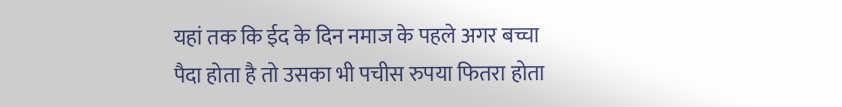यहां तक कि ईद के दिन नमाज के पहले अगर बच्चा पैदा होता है तो उसका भी पचीस रुपया फितरा होता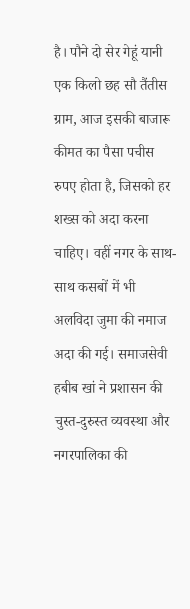है। पौने दो सेर गेहूं यानी एक किलो छह सौ तैंतीस ग्राम, आज इसकी बाजारू कीमत का पैसा पचीस रुपए होता है, जिसको हर शख्स को अदा करना चाहिए। वहीं नगर के साथ-साथ कसबों में भी अलविदा जुमा की नमाज अदा की गई। समाजसेवी हबीब खां ने प्रशासन की चुस्त-दुरुस्त व्यवस्था और नगरपालिका की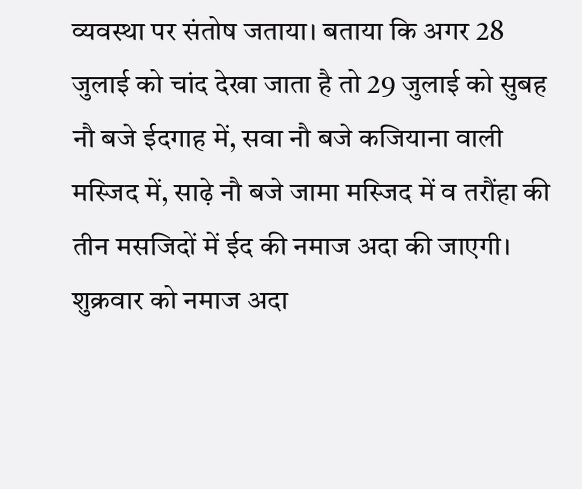व्यवस्था पर संतोष जताया। बताया कि अगर 28 जुलाई को चांद देखा जाता है तो 29 जुलाई को सुबह नौ बजे ईदगाह में, सवा नौ बजे कजियाना वाली मस्जिद में, साढ़े नौ बजे जामा मस्जिद में व तरौंहा की तीन मसजिदों में ईद की नमाज अदा की जाएगी। शुक्रवार को नमाज अदा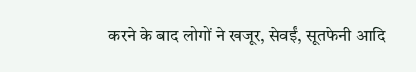करने के बाद लोगों ने खजूर, सेवईं, सूतफेनी आदि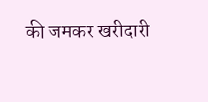की जमकर खरीदारी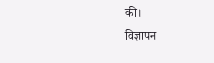की।
विज्ञापन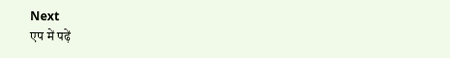Next
एप में पढ़ें